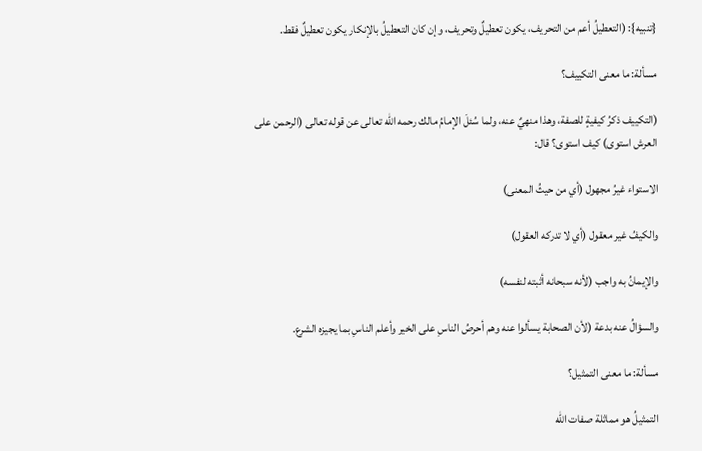{تنبيه}: (التعطيلُ أعم من التحريف، يكون تعطيلٌ وتحريف، وإن كان التعطيلُ بالإنكار يكون تعطيلٌ فقط.

مسألة: ما معنى التكييف؟

(التكييف ذكرُ كيفيةٍ للصفة، وهذا منهيٌ عنه، ولما سُئلَ الإمامُ مالك رحمه الله تعالى عن قوله تعالى (الرحمن على العرش استوى) كيف استوى؟ قال:

الاستواء غيرُ مجهول (أي من حيثُ المعنى)

والكيفُ غير معقول (أي لا تدركه العقول)

والإيمانُ به واجب (لأنه سبحانه أثبته لنفسه)

والسؤالُ عنه بدعة (لأن الصحابة يسألوا عنه وهم أحرصُ الناسِ على الخير وأعلم الناسِ بما يجيزه الشرع.

مسألة: ما معنى التمثيل؟

التمثيلُ هو مماثلة صفات الله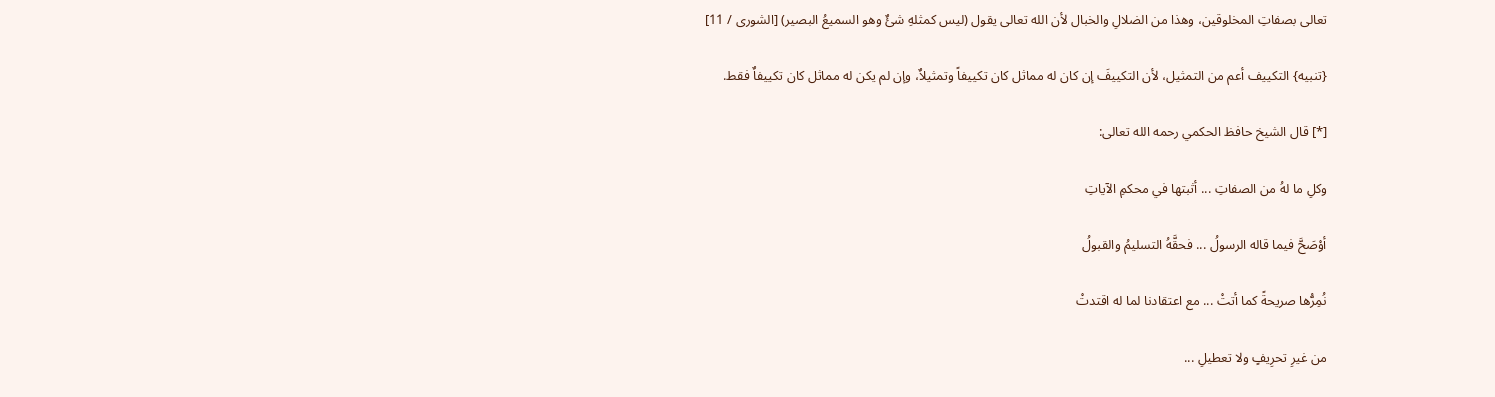تعالى بصفاتِ المخلوقين، وهذا من الضلالِ والخبال لأن الله تعالى يقول (ليس كمثلهِ شئٌ وهو السميعُ البصير) [الشورى / 11]

{تنبيه} التكييف أعم من التمثيل، لأن التكييفَ إن كان له مماثل كان تكييفاً وتمثيلاٌ، وإن لم يكن له مماثل كان تكييفاٌ فقط.

[*] قال الشيخ حافظ الحكمي رحمه الله تعالى:

وكلِ ما لهُ من الصفاتِ ... أثبتها في محكمِ الآياتِ

أوْصَحَّ فيما قاله الرسولُ ... فحقَّهُ التسليمُ والقبولُ

نُمِرُّها صريحةً كما أتتْ ... مع اعتقادنا لما له اقتدتْ

من غيرِ تحرِيفٍ ولا تعطيلِ ...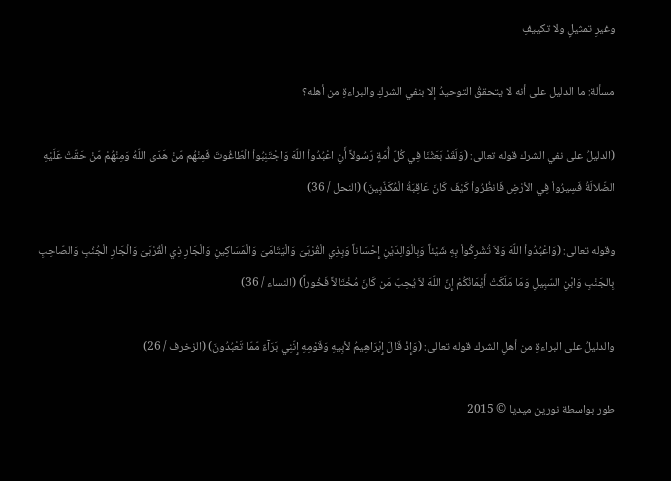وغيرِ تمثيلٍ ولا تكييفِ

مسألة: ما الدليل على أنه لا يتحققُ التوحيدُ إلا بنفي الشركِ والبراءةِ من أهله؟

(الدليلُ على نفي الشرك قوله تعالى: (وَلَقَدْ بَعَثْنَا فِي كُلّ أُمّةٍ رّسُولاً أَنِ اعْبُدُواْ اللّهَ وَاجْتَنِبُواْ الْطّاغُوتَ فَمِنْهُم مّنْ هَدَى اللّهُ وَمِنْهُمْ مّنْ حَقّتْ عَلَيْهِ الضّلالَةُ فَسِيرُواْ فِي الأرْضِ فَانظُرُواْ كَيْفَ كَانَ عَاقِبَةُ الْمُكَذّبِينَ) (النحل / 36)

وقوله تعالى: (وَاعْبُدُواْ اللّهَ وَلاَ تُشْرِكُواْ بِهِ شَيْئاً وَبِالْوَالِدَيْنِ إِحْسَاناً وَبِذِي الْقُرْبَىَ وَالْيَتَامَىَ وَالْمَسَاكِينِ وَالْجَارِ ذِي الْقُرْبَىَ وَالْجَارِ الْجُنُبِ وَالصّاحِبِ بِالجَنْبِ وَابْنِ السّبِيلِ وَمَا مَلَكَتْ أَيْمَانُكُمْ إِنّ اللّهَ لاَ يُحِبّ مَن كَانَ مُخْتَالاً فَخُوراً) (النساء / 36)

والدليلُ على البراءةِ من أهلِ الشرك قوله تعالى: (وَإِذْ قَالَ إِبْرَاهِيمُ لأبِيهِ وَقَوْمِهِ إِنّنِي بَرَآءٌ مّمّا تَعْبُدُونَ) (الزخرف / 26)

طور بواسطة نورين ميديا © 2015